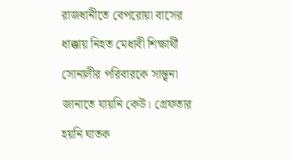রাজধানীতে বেপরোয়া বাসের ধাক্কায় নিহত মেধাবী শিক্ষার্থী সোনালীর পরিবারকে সান্ত্বনা জানাতে যায়নি কেউ। গ্রেফতার হয়নি ঘাতক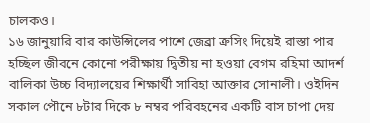চালকও।
১৬ জানুয়ারি বার কাউন্সিলের পাশে জেব্রা ক্রসিং দিয়েই রাস্তা পার হচ্ছিল জীবনে কোনো পরীক্ষায় দ্বিতীয় না হওয়া বেগম রহিমা আদর্শ বালিকা উচ্চ বিদ্যালয়ের শিক্ষার্থী সাবিহা আক্তার সোনালী। ওইদিন সকাল পৌনে ৮টার দিকে ৮ নম্বর পরিবহনের একটি বাস চাপা দেয়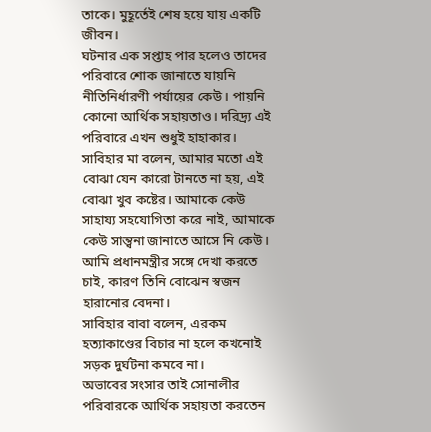তাকে। মুহূর্তেই শেষ হয়ে যায় একটি জীবন।
ঘটনার এক সপ্তাহ পার হলেও তাদের পরিবারে শোক জানাতে যায়নি নীতিনির্ধারণী পর্যায়ের কেউ। পায়নি কোনো আর্থিক সহায়তাও। দরিদ্র্য এই পরিবারে এখন শুধুই হাহাকার।
সাবিহার মা বলেন, আমার মতো এই বোঝা যেন কারো টানতে না হয়, এই বোঝা খুব কষ্টের। আমাকে কেউ সাহায্য সহযোগিতা করে নাই, আমাকে কেউ সান্ত্বনা জানাতে আসে নি কেউ। আমি প্রধানমন্ত্রীর সঙ্গে দেখা করতে চাই, কারণ তিনি বোঝেন স্বজন হারানোর বেদনা।
সাবিহার বাবা বলেন, এরকম হত্যাকাণ্ডের বিচার না হলে কখনোই সড়ক দুর্ঘটনা কমবে না।
অভাবের সংসার তাই সোনালীর পরিবারকে আর্থিক সহায়তা করতেন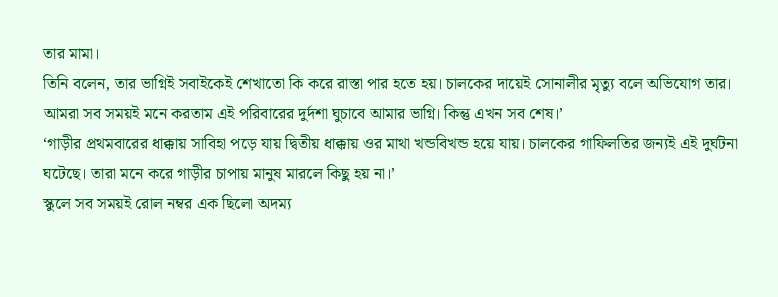তার মামা।
তিনি বলেন, তার ভাগ্নিই সবাইকেই শেখাতো কি করে রাস্তা পার হতে হয়। চালকের দায়েই সোনালীর মৃত্যু বলে অভিযোগ তার। আমরা সব সময়ই মনে করতাম এই পরিবারের দুর্দশা ঘুচাবে আমার ভাগ্নি। কিন্তু এখন সব শেষ।’
‘গাড়ীর প্রথমবারের ধাক্কায় সাবিহা পড়ে যায় দ্বিতীয় ধাক্কায় ওর মাথা খন্ডবিখন্ড হয়ে যায়। চালকের গাফিলতির জন্যই এই দুর্ঘটনা ঘটেছে। তারা মনে করে গাড়ীর চাপায় মানুষ মারলে কিছু হয় না।’
স্কুলে সব সময়ই রোল নম্বর এক ছিলো অদম্য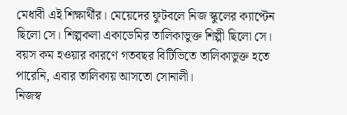মেধাবী এই শিক্ষার্থীর। মেয়েদের ফুটবলে নিজ স্কুলের ক্যাপ্টেন ছিলো সে। শিল্পকলা একাডেমির তালিকাভুক্ত শিল্পী ছিলো সে। বয়স কম হওয়ার কারণে গতবছর বিটিভিতে তালিকাভুক্ত হতে পারেনি, এবার তালিকায় আসতো সোনালী।
নিজস্ব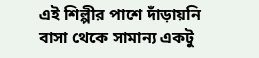এই শিল্পীর পাশে দাঁড়ায়নি বাসা থেকে সামান্য একটু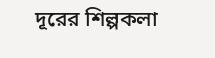দূরের শিল্পকলা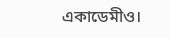একাডেমীও।